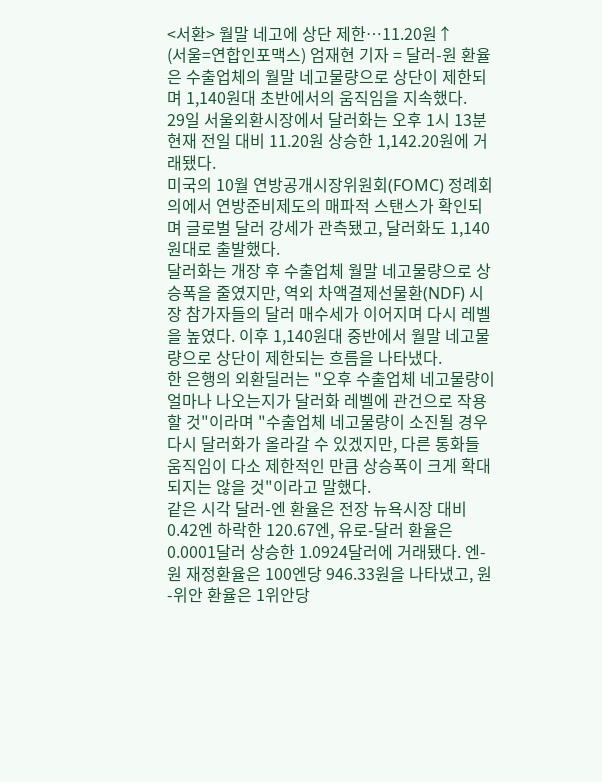<서환> 월말 네고에 상단 제한…11.20원↑
(서울=연합인포맥스) 엄재현 기자 = 달러-원 환율은 수출업체의 월말 네고물량으로 상단이 제한되며 1,140원대 초반에서의 움직임을 지속했다.
29일 서울외환시장에서 달러화는 오후 1시 13분 현재 전일 대비 11.20원 상승한 1,142.20원에 거래됐다.
미국의 10월 연방공개시장위원회(FOMC) 정례회의에서 연방준비제도의 매파적 스탠스가 확인되며 글로벌 달러 강세가 관측됐고, 달러화도 1,140원대로 출발했다.
달러화는 개장 후 수출업체 월말 네고물량으로 상승폭을 줄였지만, 역외 차액결제선물환(NDF) 시장 참가자들의 달러 매수세가 이어지며 다시 레벨을 높였다. 이후 1,140원대 중반에서 월말 네고물량으로 상단이 제한되는 흐름을 나타냈다.
한 은행의 외환딜러는 "오후 수출업체 네고물량이 얼마나 나오는지가 달러화 레벨에 관건으로 작용할 것"이라며 "수출업체 네고물량이 소진될 경우 다시 달러화가 올라갈 수 있겠지만, 다른 통화들 움직임이 다소 제한적인 만큼 상승폭이 크게 확대되지는 않을 것"이라고 말했다.
같은 시각 달러-엔 환율은 전장 뉴욕시장 대비 0.42엔 하락한 120.67엔, 유로-달러 환율은 0.0001달러 상승한 1.0924달러에 거래됐다. 엔-원 재정환율은 100엔당 946.33원을 나타냈고, 원-위안 환율은 1위안당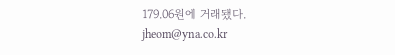179.06원에 거래됐다.
jheom@yna.co.kr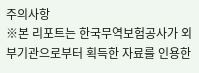주의사항
※본 리포트는 한국무역보험공사가 외부기관으로부터 획득한 자료를 인용한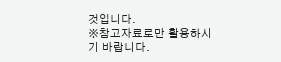것입니다.
※참고자료로만 활용하시기 바랍니다.